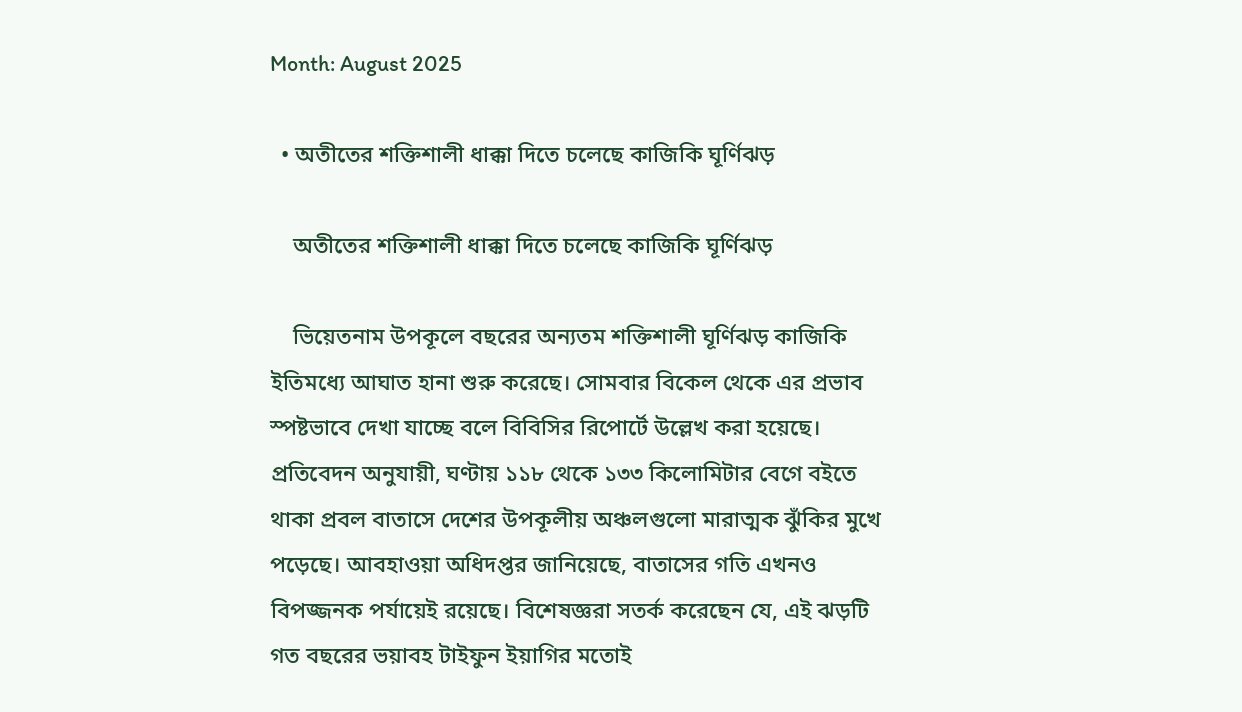Month: August 2025

  • অতীতের শক্তিশালী ধাক্কা দিতে চলেছে কাজিকি ঘূর্ণিঝড়

    অতীতের শক্তিশালী ধাক্কা দিতে চলেছে কাজিকি ঘূর্ণিঝড়

    ভিয়েতনাম উপকূলে বছরের অন্যতম শক্তিশালী ঘূর্ণিঝড় কাজিকি ইতিমধ্যে আঘাত হানা শুরু করেছে। সোমবার বিকেল থেকে এর প্রভাব স্পষ্টভাবে দেখা যাচ্ছে বলে বিবিসির রিপোর্টে উল্লেখ করা হয়েছে। প্রতিবেদন অনুযায়ী, ঘণ্টায় ১১৮ থেকে ১৩৩ কিলোমিটার বেগে বইতে থাকা প্রবল বাতাসে দেশের উপকূলীয় অঞ্চলগুলো মারাত্মক ঝুঁকির মুখে পড়েছে। আবহাওয়া অধিদপ্তর জানিয়েছে, বাতাসের গতি এখনও বিপজ্জনক পর্যায়েই রয়েছে। বিশেষজ্ঞরা সতর্ক করেছেন যে, এই ঝড়টি গত বছরের ভয়াবহ টাইফুন ইয়াগির মতোই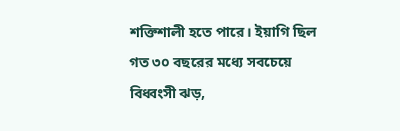শক্তিশালী হতে পারে। ইয়াগি ছিল গত ৩০ বছরের মধ্যে সবচেয়ে বিধ্বংসী ঝড়,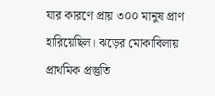যার কারণে প্রায় ৩০০ মানুষ প্রাণ হারিয়েছিল। ঝড়ের মোকাবিলায় প্রাথমিক প্রস্তুতি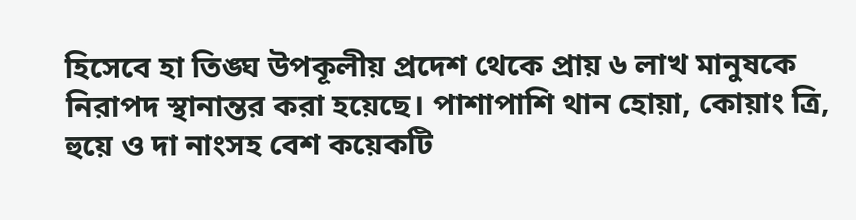হিসেবে হা তিঙ্ঘ উপকূলীয় প্রদেশ থেকে প্রায় ৬ লাখ মানুষকে নিরাপদ স্থানান্তর করা হয়েছে। পাশাপাশি থান হোয়া, কোয়াং ত্রি, হুয়ে ও দা নাংসহ বেশ কয়েকটি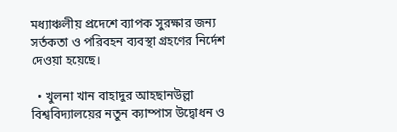মধ্যাঞ্চলীয় প্রদেশে ব্যাপক সুরক্ষার জন্য সর্তকতা ও পরিবহন ব্যবস্থা গ্রহণের নির্দেশ দেওয়া হয়েছে।

  • খুলনা খান বাহাদুর আহছানউল্লা বিশ্ববিদ্যালয়ের নতুন ক্যাম্পাস উদ্বোধন ও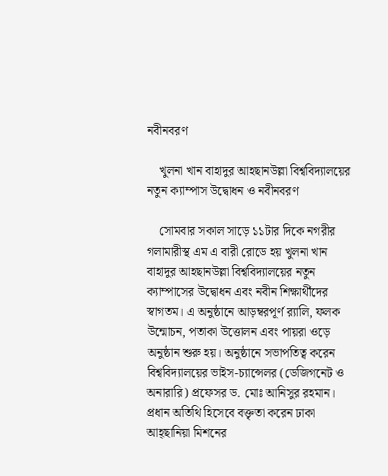নবীনবরণ

    খুলনা খান বাহাদুর আহছানউল্লা বিশ্ববিদ্যালয়ের নতুন ক্যাম্পাস উদ্বোধন ও নবীনবরণ

    সোমবার সকাল সাড়ে ১১টার দিকে নগরীর গলামারীস্থ এম এ বারী রোডে হয় খুলনা খান বাহাদুর আহছানউল্লা বিশ্ববিদ্যালয়ের নতুন ক্যাম্পাসের উদ্বোধন এবং নবীন শিক্ষার্থীদের স্বাগতম। এ অনুষ্ঠানে আড়ম্বরপূর্ণ র‌্যালি, ফলক উন্মোচন, পতাকা উত্তোলন এবং পায়রা ওড়ে অনুষ্ঠান শুরু হয়। অনুষ্ঠানে সভাপতিত্ব করেন বিশ্ববিদ্যালয়ের ভাইস-চ্যান্সেলর (ডেজিগনেট ও অনারারি) প্রফেসর ড. মোঃ আনিসুর রহমান। প্রধান অতিথি হিসেবে বক্তৃতা করেন ঢাকা আহ্ছানিয়া মিশনের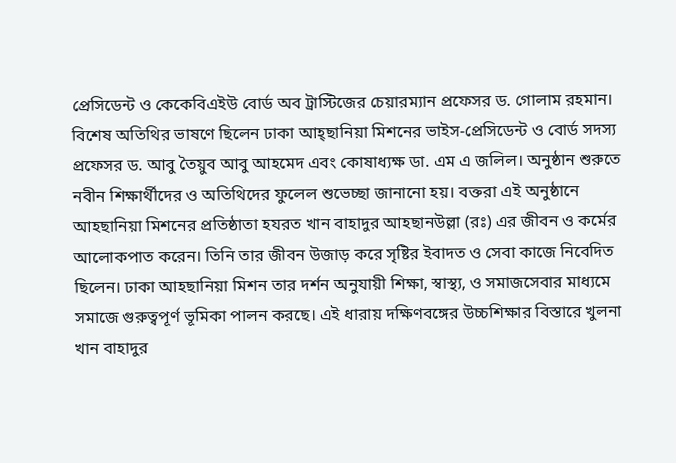প্রেসিডেন্ট ও কেকেবিএইউ বোর্ড অব ট্রাস্টিজের চেয়ারম্যান প্রফেসর ড. গোলাম রহমান। বিশেষ অতিথির ভাষণে ছিলেন ঢাকা আহ্ছানিয়া মিশনের ভাইস-প্রেসিডেন্ট ও বোর্ড সদস্য প্রফেসর ড. আবু তৈয়ুব আবু আহমেদ এবং কোষাধ্যক্ষ ডা. এম এ জলিল। অনুষ্ঠান শুরুতে নবীন শিক্ষার্থীদের ও অতিথিদের ফুলেল শুভেচ্ছা জানানো হয়। বক্তরা এই অনুষ্ঠানে আহছানিয়া মিশনের প্রতিষ্ঠাতা হযরত খান বাহাদুর আহছানউল্লা (রঃ) এর জীবন ও কর্মের আলোকপাত করেন। তিনি তার জীবন উজাড় করে সৃষ্টির ইবাদত ও সেবা কাজে নিবেদিত ছিলেন। ঢাকা আহছানিয়া মিশন তার দর্শন অনুযায়ী শিক্ষা, স্বাস্থ্য, ও সমাজসেবার মাধ্যমে সমাজে গুরুত্বপূর্ণ ভূমিকা পালন করছে। এই ধারায় দক্ষিণবঙ্গের উচ্চশিক্ষার বিস্তারে খুলনা খান বাহাদুর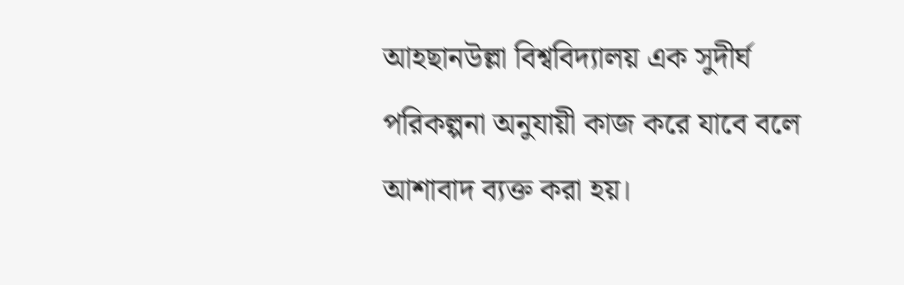আহছানউল্লা বিশ্ববিদ্যালয় এক সুদীর্ঘ পরিকল্পনা অনুযায়ী কাজ করে যাবে বলে আশাবাদ ব্যক্ত করা হয়।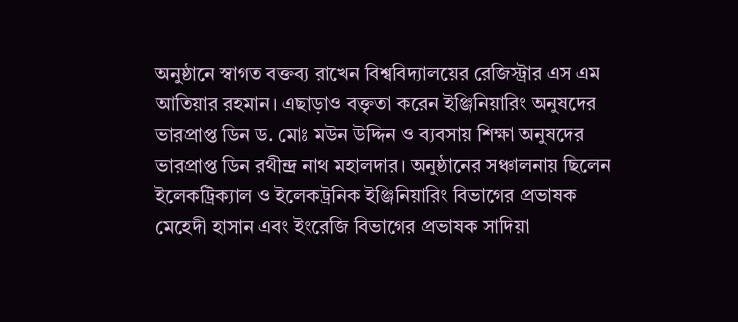অনুষ্ঠানে স্বাগত বক্তব্য রাখেন বিশ্ববিদ্যালয়ের রেজিস্ট্রার এস এম আতিয়ার রহমান। এছাড়াও বক্তৃতা করেন ইঞ্জিনিয়ারিং অনুষদের ভারপ্রাপ্ত ডিন ড. মোঃ মউন উদ্দিন ও ব্যবসায় শিক্ষা অনুষদের ভারপ্রাপ্ত ডিন রথীন্দ্র নাথ মহালদার। অনুষ্ঠানের সঞ্চালনায় ছিলেন ইলেকট্রিক্যাল ও ইলেকট্রনিক ইঞ্জিনিয়ারিং বিভাগের প্রভাষক মেহেদী হাসান এবং ইংরেজি বিভাগের প্রভাষক সাদিয়া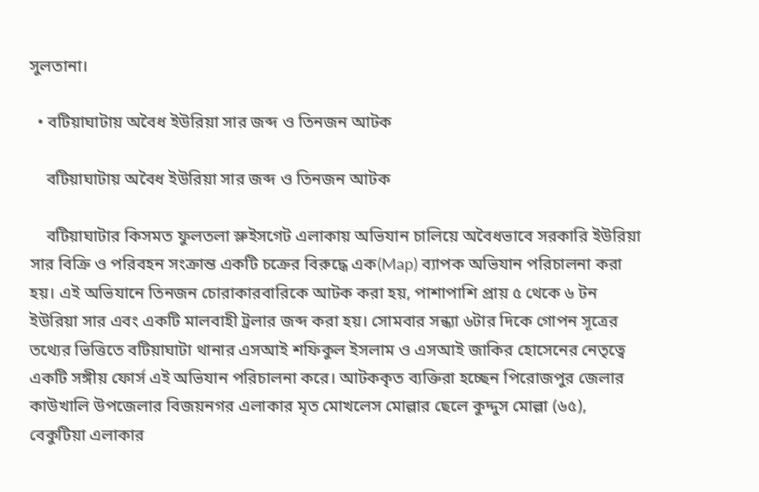সুলতানা।

  • বটিয়াঘাটায় অবৈধ ইউরিয়া সার জব্দ ও তিনজন আটক

    বটিয়াঘাটায় অবৈধ ইউরিয়া সার জব্দ ও তিনজন আটক

    বটিয়াঘাটার কিসমত ফুলতলা স্লুইসগেট এলাকায় অভিযান চালিয়ে অবৈধভাবে সরকারি ইউরিয়া সার বিক্রি ও পরিবহন সংক্রান্ত একটি চক্রের বিরুদ্ধে এক(Map) ব্যাপক অভিযান পরিচালনা করা হয়। এই অভিযানে তিনজন চোরাকারবারিকে আটক করা হয়, পাশাপাশি প্রায় ৫ থেকে ৬ টন ইউরিয়া সার এবং একটি মালবাহী ট্রলার জব্দ করা হয়। সোমবার সন্ধ্যা ৬টার দিকে গোপন সূত্রের তথ্যের ভিত্তিতে বটিয়াঘাটা থানার এসআই শফিকুল ইসলাম ও এসআই জাকির হোসেনের নেতৃত্বে একটি সঙ্গীয় ফোর্স এই অভিযান পরিচালনা করে। আটককৃত ব্যক্তিরা হচ্ছেন পিরোজপুর জেলার কাউখালি উপজেলার বিজয়নগর এলাকার মৃত মোখলেস মোল্লার ছেলে কুদ্দুস মোল্লা (৬৫), বেকুটিয়া এলাকার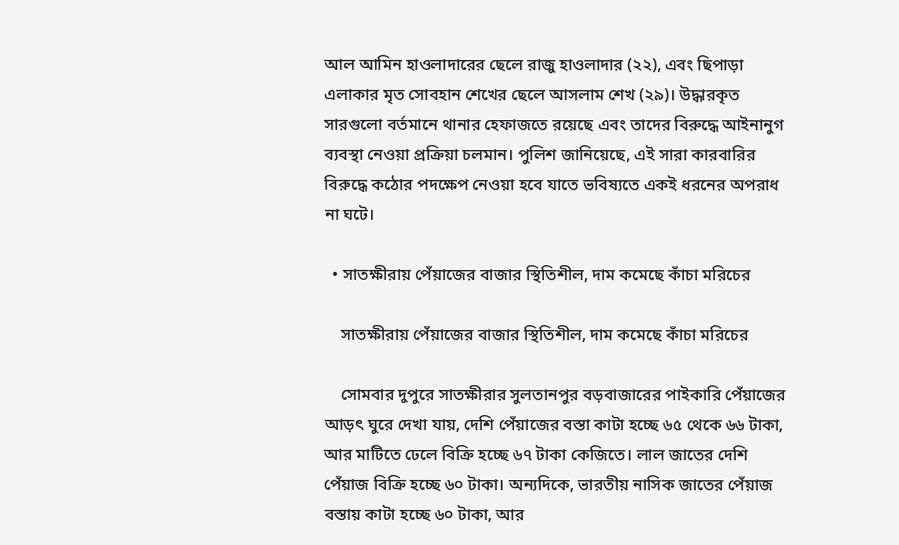আল আমিন হাওলাদারের ছেলে রাজু হাওলাদার (২২), এবং ছিপাড়া এলাকার মৃত সোবহান শেখের ছেলে আসলাম শেখ (২৯)। উদ্ধারকৃত সারগুলো বর্তমানে থানার হেফাজতে রয়েছে এবং তাদের বিরুদ্ধে আইনানুগ ব্যবস্থা নেওয়া প্রক্রিয়া চলমান। পুলিশ জানিয়েছে, এই সারা কারবারির বিরুদ্ধে কঠোর পদক্ষেপ নেওয়া হবে যাতে ভবিষ্যতে একই ধরনের অপরাধ না ঘটে।

  • সাতক্ষীরায় পেঁয়াজের বাজার স্থিতিশীল, দাম কমেছে কাঁচা মরিচের

    সাতক্ষীরায় পেঁয়াজের বাজার স্থিতিশীল, দাম কমেছে কাঁচা মরিচের

    সোমবার দুপুরে সাতক্ষীরার সুলতানপুর বড়বাজারের পাইকারি পেঁয়াজের আড়ৎ ঘুরে দেখা যায়, দেশি পেঁয়াজের বস্তা কাটা হচ্ছে ৬৫ থেকে ৬৬ টাকা, আর মাটিতে ঢেলে বিক্রি হচ্ছে ৬৭ টাকা কেজিতে। লাল জাতের দেশি পেঁয়াজ বিক্রি হচ্ছে ৬০ টাকা। অন্যদিকে, ভারতীয় নাসিক জাতের পেঁয়াজ বস্তায় কাটা হচ্ছে ৬০ টাকা, আর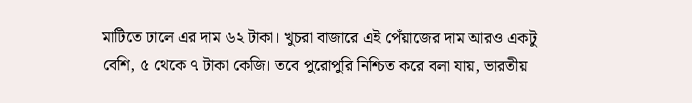মাটিতে ঢালে এর দাম ৬২ টাকা। খুচরা বাজারে এই পেঁয়াজের দাম আরও একটু বেশি, ৫ থেকে ৭ টাকা কেজি। তবে পুরোপুরি নিশ্চিত করে বলা যায়, ভারতীয়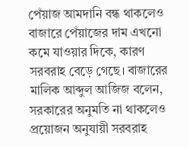পেঁয়াজ আমদানি বন্ধ থাকলেও বাজারে পেঁয়াজের দাম এখনো কমে যাওয়ার দিকে, কারণ সরবরাহ বেড়ে গেছে। বাজারের মালিক আব্দুল আজিজ বলেন, সরকারের অনুমতি না থাকলেও প্রয়োজন অনুযায়ী সরবরাহ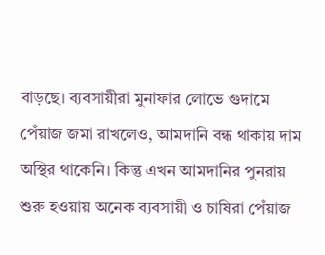বাড়ছে। ব্যবসায়ীরা মুনাফার লোভে গুদামে পেঁয়াজ জমা রাখলেও, আমদানি বন্ধ থাকায় দাম অস্থির থাকেনি। কিন্তু এখন আমদানির পুনরায় শুরু হওয়ায় অনেক ব্যবসায়ী ও চাষিরা পেঁয়াজ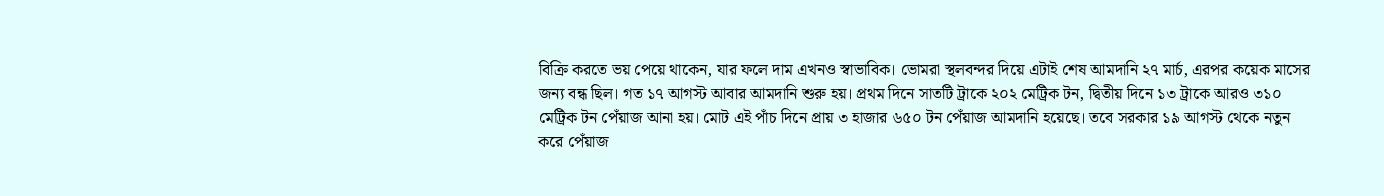বিক্রি করতে ভয় পেয়ে থাকেন, যার ফলে দাম এখনও স্বাভাবিক। ভোমরা স্থলবন্দর দিয়ে এটাই শেষ আমদানি ২৭ মার্চ, এরপর কয়েক মাসের জন্য বন্ধ ছিল। গত ১৭ আগস্ট আবার আমদানি শুরু হয়। প্রথম দিনে সাতটি ট্রাকে ২০২ মেট্রিক টন, দ্বিতীয় দিনে ১৩ ট্রাকে আরও ৩১০ মেট্রিক টন পেঁয়াজ আনা হয়। মোট এই পাঁচ দিনে প্রায় ৩ হাজার ৬৫০ টন পেঁয়াজ আমদানি হয়েছে। তবে সরকার ১৯ আগস্ট থেকে নতুন করে পেঁয়াজ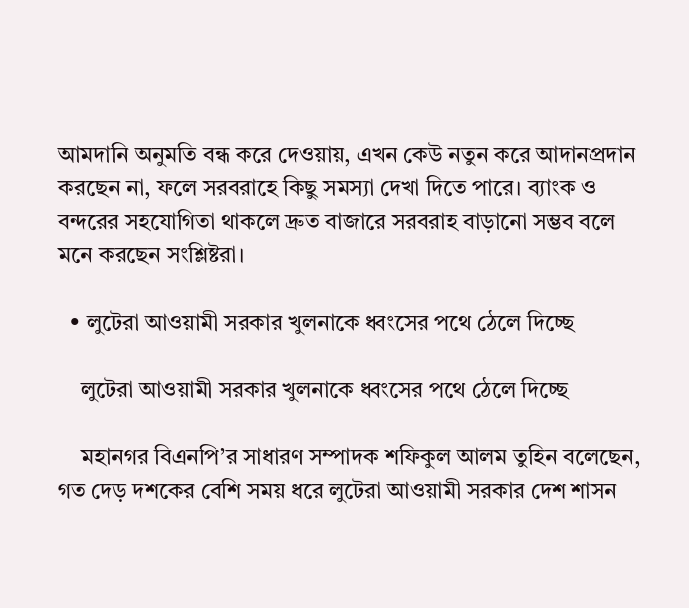আমদানি অনুমতি বন্ধ করে দেওয়ায়, এখন কেউ নতুন করে আদানপ্রদান করছেন না, ফলে সরবরাহে কিছু সমস্যা দেখা দিতে পারে। ব্যাংক ও বন্দরের সহযোগিতা থাকলে দ্রুত বাজারে সরবরাহ বাড়ানো সম্ভব বলে মনে করছেন সংশ্লিষ্টরা।

  • লুটেরা আওয়ামী সরকার খুলনাকে ধ্বংসের পথে ঠেলে দিচ্ছে

    লুটেরা আওয়ামী সরকার খুলনাকে ধ্বংসের পথে ঠেলে দিচ্ছে

    মহানগর বিএনপি’র সাধারণ সম্পাদক শফিকুল আলম তুহিন বলেছেন, গত দেড় দশকের বেশি সময় ধরে লুটেরা আওয়ামী সরকার দেশ শাসন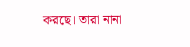করছে। তারা নানা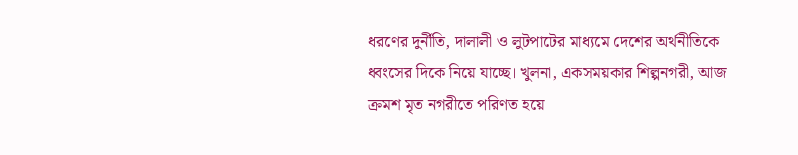ধরণের দুর্নীতি, দালালী ও লুটপাটের মাধ্যমে দেশের অর্থনীতিকে ধ্বংসের দিকে নিয়ে যাচ্ছে। খুলনা, একসময়কার শিল্পনগরী, আজ ক্রমশ মৃত নগরীতে পরিণত হয়ে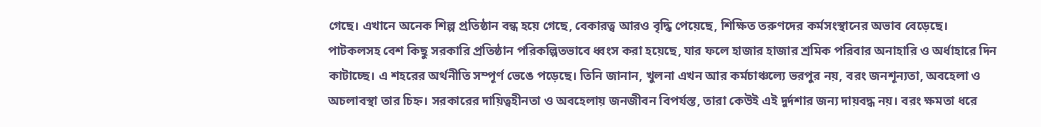গেছে। এখানে অনেক শিল্প প্রতিষ্ঠান বন্ধ হয়ে গেছে, বেকারত্ব আরও বৃদ্ধি পেয়েছে, শিক্ষিত তরুণদের কর্মসংস্থানের অভাব বেড়েছে। পাটকলসহ বেশ কিছু সরকারি প্রতিষ্ঠান পরিকল্পিতভাবে ধ্বংস করা হয়েছে, যার ফলে হাজার হাজার শ্রমিক পরিবার অনাহারি ও অর্ধাহারে দিন কাটাচ্ছে। এ শহরের অর্থনীতি সম্পূর্ণ ভেঙে পড়েছে। তিনি জানান, খুলনা এখন আর কর্মচাঞ্চল্যে ভরপুর নয়, বরং জনশূন্যতা, অবহেলা ও অচলাবস্থা তার চিহ্ন। সরকারের দায়িত্বহীনতা ও অবহেলায় জনজীবন বিপর্যস্ত, তারা কেউই এই দুর্দশার জন্য দায়বদ্ধ নয়। বরং ক্ষমতা ধরে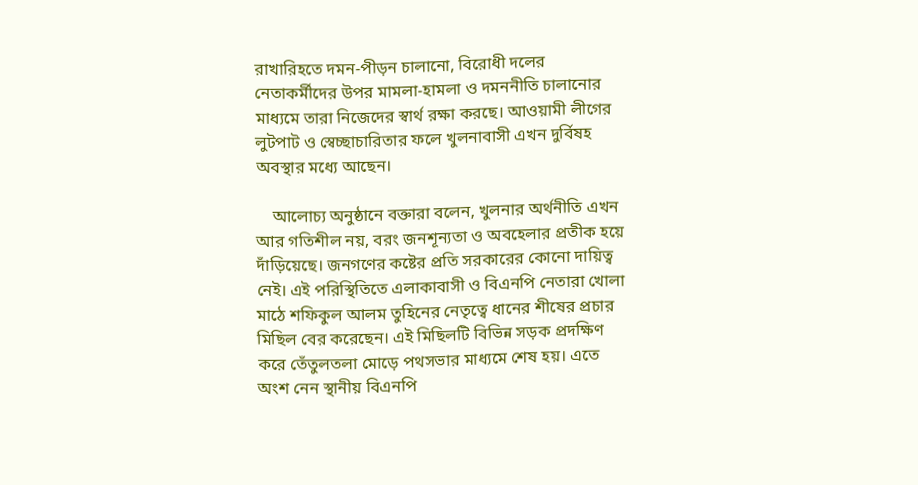রাখারিহতে দমন-পীড়ন চালানো, বিরোধী দলের নেতাকর্মীদের উপর মামলা-হামলা ও দমননীতি চালানোর মাধ্যমে তারা নিজেদের স্বার্থ রক্ষা করছে। আওয়ামী লীগের লুটপাট ও স্বেচ্ছাচারিতার ফলে খুলনাবাসী এখন দুর্বিষহ অবস্থার মধ্যে আছেন।

    আলোচ্য অনুষ্ঠানে বক্তারা বলেন, খুলনার অর্থনীতি এখন আর গতিশীল নয়, বরং জনশূন্যতা ও অবহেলার প্রতীক হয়ে দাঁড়িয়েছে। জনগণের কষ্টের প্রতি সরকারের কোনো দায়িত্ব নেই। এই পরিস্থিতিতে এলাকাবাসী ও বিএনপি নেতারা খোলা মাঠে শফিকুল আলম তুহিনের নেতৃত্বে ধানের শীষের প্রচার মিছিল বের করেছেন। এই মিছিলটি বিভিন্ন সড়ক প্রদক্ষিণ করে তেঁতুলতলা মোড়ে পথসভার মাধ্যমে শেষ হয়। এতে অংশ নেন স্থানীয় বিএনপি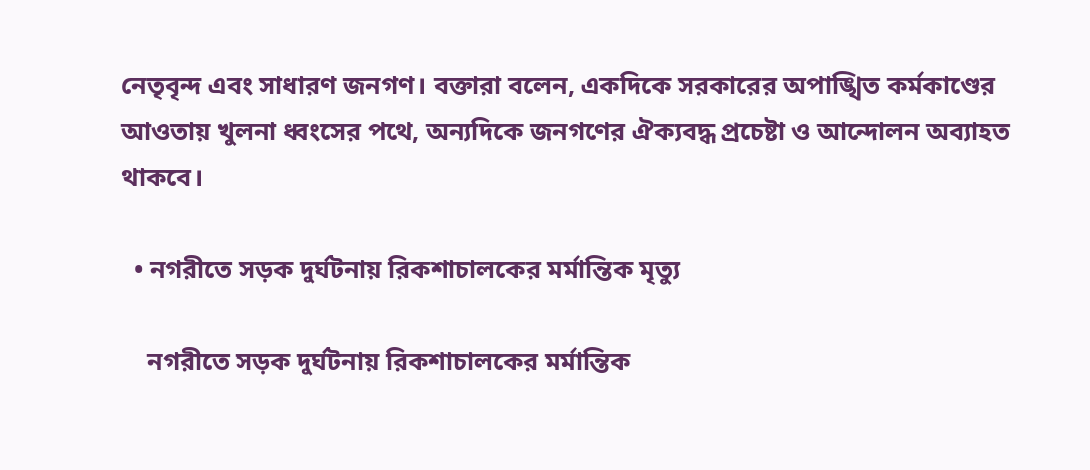নেতৃবৃন্দ এবং সাধারণ জনগণ। বক্তারা বলেন, একদিকে সরকারের অপাঙ্খিত কর্মকাণ্ডের আওতায় খুলনা ধ্বংসের পথে, অন্যদিকে জনগণের ঐক্যবদ্ধ প্রচেষ্টা ও আন্দোলন অব্যাহত থাকবে।

  • নগরীতে সড়ক দুর্ঘটনায় রিকশাচালকের মর্মান্তিক মৃত্যু

    নগরীতে সড়ক দুর্ঘটনায় রিকশাচালকের মর্মান্তিক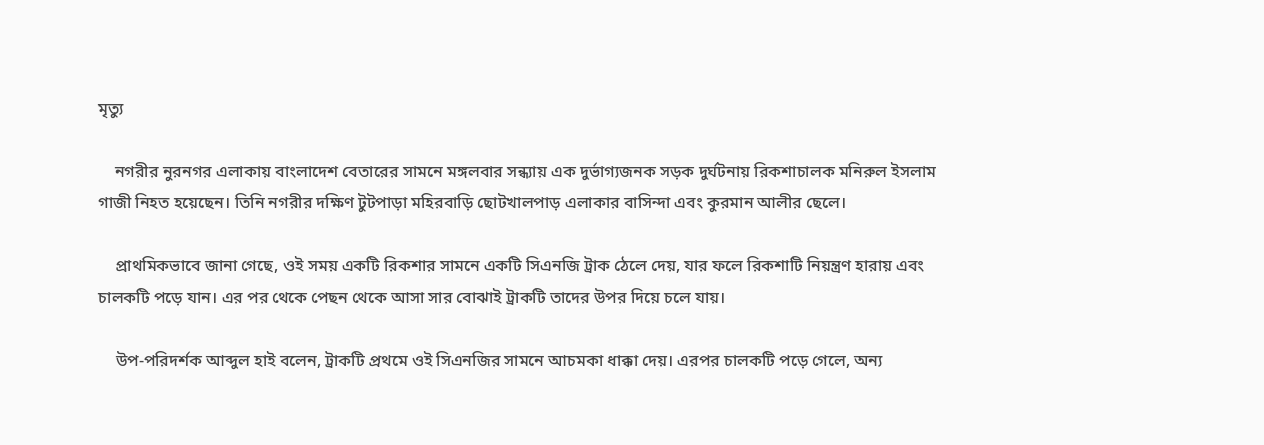মৃত্যু

    নগরীর নুরনগর এলাকায় বাংলাদেশ বেতারের সামনে মঙ্গলবার সন্ধ্যায় এক দুর্ভাগ্যজনক সড়ক দুর্ঘটনায় রিকশাচালক মনিরুল ইসলাম গাজী নিহত হয়েছেন। তিনি নগরীর দক্ষিণ টুটপাড়া মহিরবাড়ি ছোটখালপাড় এলাকার বাসিন্দা এবং কুরমান আলীর ছেলে।

    প্রাথমিকভাবে জানা গেছে, ওই সময় একটি রিকশার সামনে একটি সিএনজি ট্রাক ঠেলে দেয়, যার ফলে রিকশাটি নিয়ন্ত্রণ হারায় এবং চালকটি পড়ে যান। এর পর থেকে পেছন থেকে আসা সার বোঝাই ট্রাকটি তাদের উপর দিয়ে চলে যায়।

    উপ-পরিদর্শক আব্দুল হাই বলেন, ট্রাকটি প্রথমে ওই সিএনজির সামনে আচমকা ধাক্কা দেয়। এরপর চালকটি পড়ে গেলে, অন্য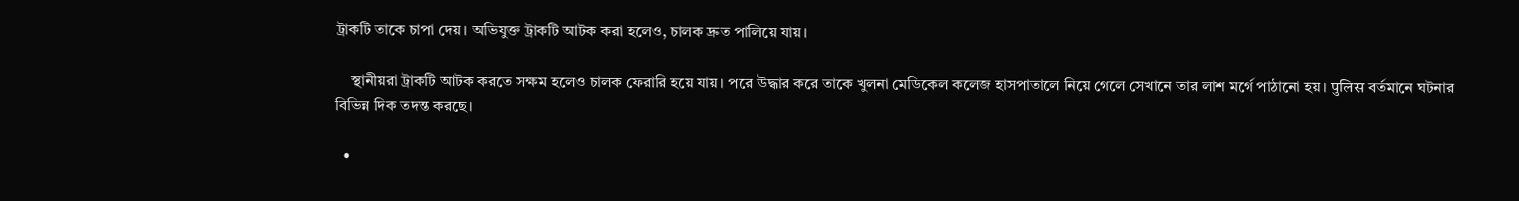ট্রাকটি তাকে চাপা দেয়। অভিযুক্ত ট্রাকটি আটক করা হলেও, চালক দ্রুত পালিয়ে যায়।

    স্থানীয়রা ট্রাকটি আটক করতে সক্ষম হলেও চালক ফেরারি হয়ে যায়। পরে উদ্ধার করে তাকে খুলনা মেডিকেল কলেজ হাসপাতালে নিয়ে গেলে সেখানে তার লাশ মর্গে পাঠানো হয়। पुलिस বর্তমানে ঘটনার বিভিন্ন দিক তদন্ত করছে।

  •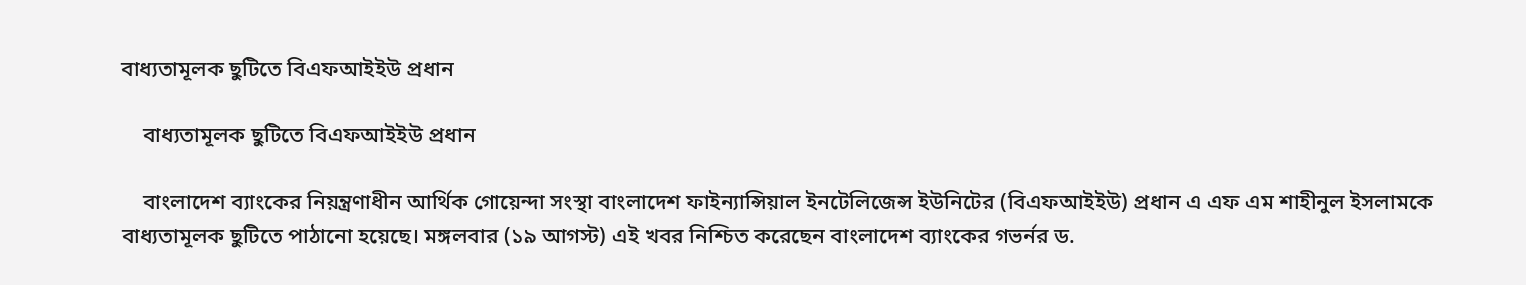বাধ্যতামূলক ছুটিতে বিএফআইইউ প্রধান

    বাধ্যতামূলক ছুটিতে বিএফআইইউ প্রধান

    বাংলাদেশ ব্যাংকের নিয়ন্ত্রণাধীন আর্থিক গোয়েন্দা সংস্থা বাংলাদেশ ফাইন্যান্সিয়াল ইনটেলিজেন্স ইউনিটের (বিএফআইইউ) প্রধান এ এফ এম শাহীনুল ইসলামকে বাধ্যতামূলক ছুটিতে পাঠানো হয়েছে। মঙ্গলবার (১৯ আগস্ট) এই খবর নিশ্চিত করেছেন বাংলাদেশ ব্যাংকের গভর্নর ড.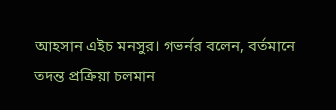আহসান এইচ মনসুর। গভর্নর বলেন, বর্তমানে তদন্ত প্রক্রিয়া চলমান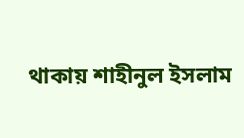থাকায় শাহীনুল ইসলাম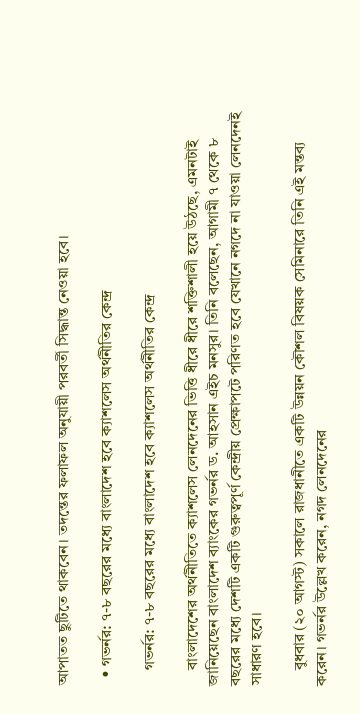আপাতত ছুটিতে থাকবেন। তদন্তের ফলাফল অনুযায়ী পরবর্তী সিদ্ধান্ত নেওয়া হবে।

  • গভর্নর: ৭-৮ বছরের মধ্যে বাংলাদেশ হবে ক্যাশলেস অর্থনীতির কেন্দ্র

    গভর্নর: ৭-৮ বছরের মধ্যে বাংলাদেশ হবে ক্যাশলেস অর্থনীতির কেন্দ্র

    বাংলাদেশের অর্থনীতিতে ক্যাশলেস লেনদেনের ভিত্তি ধীরে ধীরে শক্তিশালী হয়ে উঠছে, এমনটাই জানিয়েছেন বাংলাদেশ ব্যাংকের গভর্নর ড. আহসান এইচ মনসুর। তিনি বলেছেন, আগামী ৭ থেকে ৮ বছরের মধ্যে দেশটি একটি গুরুত্বপূর্ণ কেন্দ্রীয় প্রেক্ষাপটে পরিণত হবে যেখানে নগদে না যাওয়া লেনদেনই সাধারণ হবে।

    বুধবার (২০ আগস্ট) সকালে রাজধানীতে একটি উন্নয়ন কৌশল বিষয়ক সেমিনারে তিনি এই মন্তব্য করেন। গভর্নর উল্লেখ করেন, নগদ লেনদেনের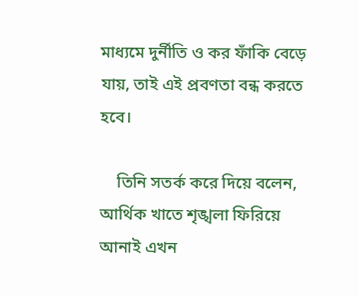মাধ্যমে দুর্নীতি ও কর ফাঁকি বেড়ে যায়, তাই এই প্রবণতা বন্ধ করতে হবে।

    তিনি সতর্ক করে দিয়ে বলেন, আর্থিক খাতে শৃঙ্খলা ফিরিয়ে আনাই এখন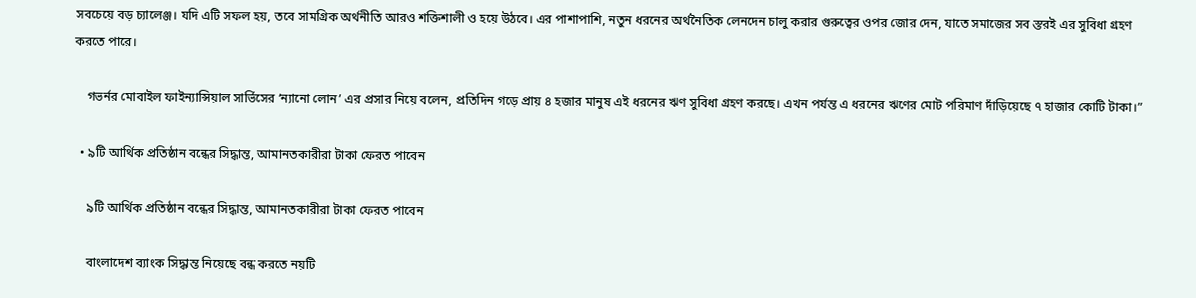সবচেয়ে বড় চ্যালেঞ্জ। যদি এটি সফল হয়, তবে সামগ্রিক অর্থনীতি আরও শক্তিশালী ও হয়ে উঠবে। এর পাশাপাশি, নতুন ধরনের অর্থনৈতিক লেনদেন চালু করার গুরুত্বের ওপর জোর দেন, যাতে সমাজের সব স্তরই এর সুবিধা গ্রহণ করতে পারে।

    গভর্নর মোবাইল ফাইন্যান্সিয়াল সার্ভিসের ‘ন্যানো লোন’ এর প্রসার নিয়ে বলেন, প্রতিদিন গড়ে প্রায় ৪ হজার মানুষ এই ধরনের ঋণ সুবিধা গ্রহণ করছে। এখন পর্যন্ত এ ধরনের ঋণের মোট পরিমাণ দাঁড়িয়েছে ৭ হাজার কোটি টাকা।”

  • ৯টি আর্থিক প্রতিষ্ঠান বন্ধের সিদ্ধান্ত, আমানতকারীরা টাকা ফেরত পাবেন

    ৯টি আর্থিক প্রতিষ্ঠান বন্ধের সিদ্ধান্ত, আমানতকারীরা টাকা ফেরত পাবেন

    বাংলাদেশ ব্যাংক সিদ্ধান্ত নিয়েছে বন্ধ করতে নয়টি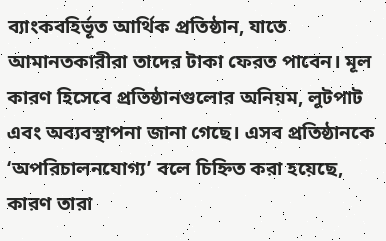ব্যাংকবহির্ভূত আর্থিক প্রতিষ্ঠান, যাতে আমানতকারীরা তাদের টাকা ফেরত পাবেন। মূল কারণ হিসেবে প্রতিষ্ঠানগুলোর অনিয়ম, লুটপাট এবং অব্যবস্থাপনা জানা গেছে। এসব প্রতিষ্ঠানকে ‘অপরিচালনযোগ্য’ বলে চিহ্নিত করা হয়েছে, কারণ তারা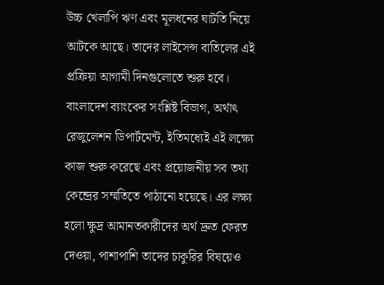উচ্চ খেলাপি ঋণ এবং মূলধনের ঘাটতি নিয়ে আটকে আছে। তাদের লাইসেন্স বাতিলের এই প্রক্রিয়া আগামী দিনগুলোতে শুরু হবে। বাংলাদেশ ব্যাংকের সংশ্লিষ্ট বিভাগ, অর্থাৎ রেজুলেশন ডিপার্টমেন্ট, ইতিমধ্যেই এই লক্ষ্যে কাজ শুরু করেছে এবং প্রয়োজনীয় সব তথ্য কেন্দ্রের সম্মতিতে পাঠানো হয়েছে। এর লক্ষ্য হলো ক্ষুদ্র আমানতকারীদের অর্থ দ্রুত ফেরত দেওয়া, পাশাপাশি তাদের চাকুরির বিষয়েও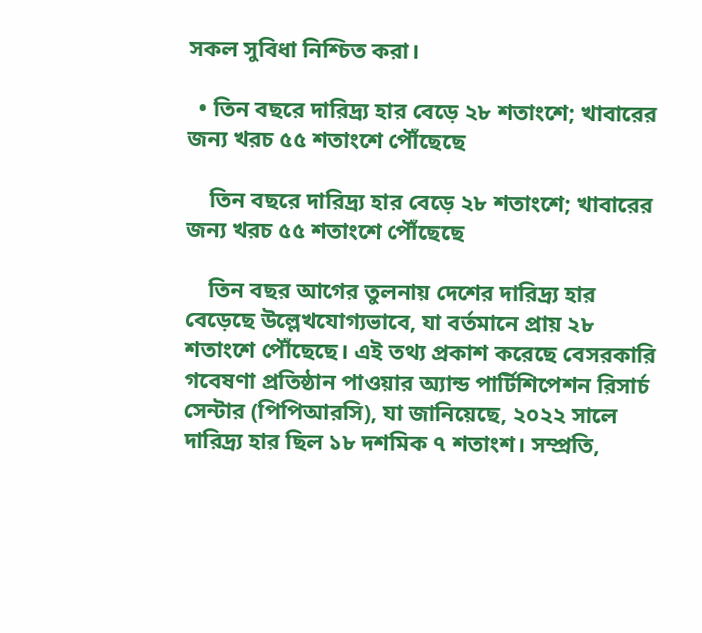সকল সুবিধা নিশ্চিত করা।

  • তিন বছরে দারিদ্র্য হার বেড়ে ২৮ শতাংশে; খাবারের জন্য খরচ ৫৫ শতাংশে পৌঁছেছে

    তিন বছরে দারিদ্র্য হার বেড়ে ২৮ শতাংশে; খাবারের জন্য খরচ ৫৫ শতাংশে পৌঁছেছে

    তিন বছর আগের তুলনায় দেশের দারিদ্র্য হার বেড়েছে উল্লেখযোগ্যভাবে, যা বর্তমানে প্রায় ২৮ শতাংশে পৌঁছেছে। এই তথ্য প্রকাশ করেছে বেসরকারি গবেষণা প্রতিষ্ঠান পাওয়ার অ্যান্ড পার্টিশিপেশন রিসার্চ সেন্টার (পিপিআরসি), যা জানিয়েছে, ২০২২ সালে দারিদ্র্য হার ছিল ১৮ দশমিক ৭ শতাংশ। সম্প্রতি,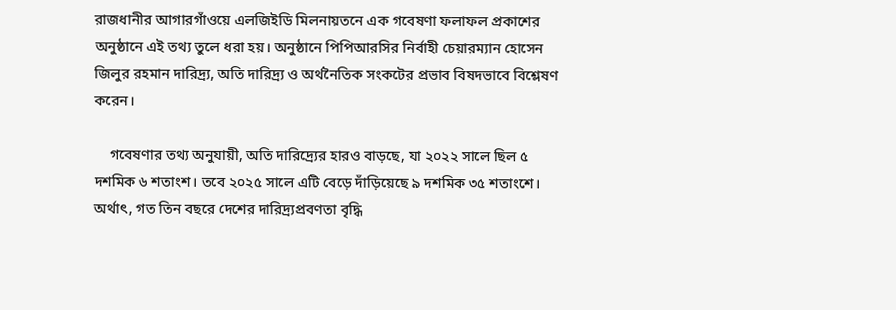রাজধানীর আগারগাঁওয়ে এলজিইডি মিলনায়তনে এক গবেষণা ফলাফল প্রকাশের অনুষ্ঠানে এই তথ্য তুলে ধরা হয়। অনুষ্ঠানে পিপিআরসির নির্বাহী চেয়ারম্যান হোসেন জিলুর রহমান দারিদ্র্য, অতি দারিদ্র্য ও অর্থনৈতিক সংকটের প্রভাব বিষদভাবে বিশ্লেষণ করেন।

    গবেষণার তথ্য অনুযায়ী, অতি দারিদ্র্যের হারও বাড়ছে, যা ২০২২ সালে ছিল ৫ দশমিক ৬ শতাংশ। তবে ২০২৫ সালে এটি বেড়ে দাঁড়িয়েছে ৯ দশমিক ৩৫ শতাংশে। অর্থাৎ, গত তিন বছরে দেশের দারিদ্র্যপ্রবণতা বৃদ্ধি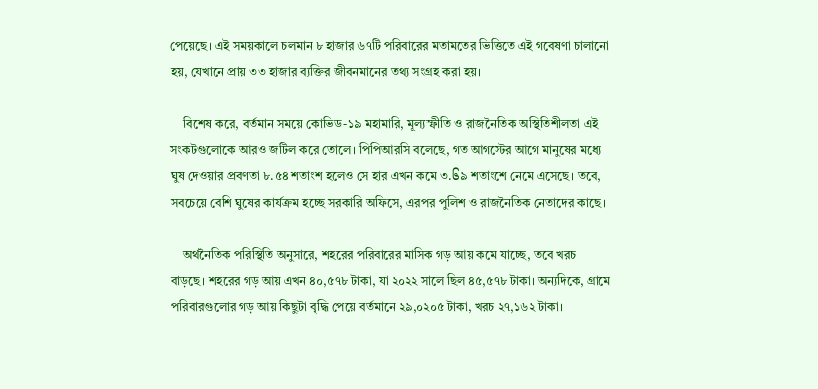পেয়েছে। এই সময়কালে চলমান ৮ হাজার ৬৭টি পরিবারের মতামতের ভিত্তিতে এই গবেষণা চালানো হয়, যেখানে প্রায় ৩৩ হাজার ব্যক্তির জীবনমানের তথ্য সংগ্রহ করা হয়।

    বিশেষ করে, বর্তমান সময়ে কোভিড-১৯ মহামারি, মূল্যস্ফীতি ও রাজনৈতিক অস্থিতিশীলতা এই সংকটগুলোকে আরও জটিল করে তোলে। পিপিআরসি বলেছে, গত আগস্টের আগে মানুষের মধ্যে ঘুষ দেওয়ার প্রবণতা ৮.৫৪ শতাংশ হলেও সে হার এখন কমে ৩.၆৯ শতাংশে নেমে এসেছে। তবে, সবচেয়ে বেশি ঘুষের কার্যক্রম হচ্ছে সরকারি অফিসে, এরপর পুলিশ ও রাজনৈতিক নেতাদের কাছে।

    অর্থনৈতিক পরিস্থিতি অনুসারে, শহরের পরিবারের মাসিক গড় আয় কমে যাচ্ছে, তবে খরচ বাড়ছে। শহরের গড় আয় এখন ৪০,৫৭৮ টাকা, যা ২০২২ সালে ছিল ৪৫,৫৭৮ টাকা। অন্যদিকে, গ্রামে পরিবারগুলোর গড় আয় কিছুটা বৃদ্ধি পেয়ে বর্তমানে ২৯,০২০৫ টাকা, খরচ ২৭,১৬২ টাকা।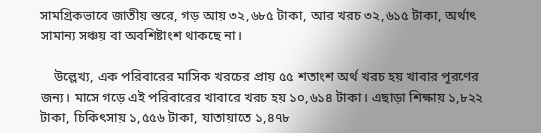সামগ্রিকভাবে জাতীয় স্তরে, গড় আয় ৩২,৬৮৫ টাকা, আর খরচ ৩২,৬১৫ টাকা, অর্থাৎ সামান্য সঞ্চয় বা অবশিষ্টাংশ থাকছে না।

    উল্লেখ্য, এক পরিবারের মাসিক খরচের প্রায় ৫৫ শতাংশ অর্থ খরচ হয় খাবার পূরণের জন্য। মাসে গড়ে এই পরিবারের খাবারে খরচ হয় ১০,৬১৪ টাকা। এছাড়া শিক্ষায় ১,৮২২ টাকা, চিকিৎসায় ১,৫৫৬ টাকা, যাতায়াতে ১,৪৭৮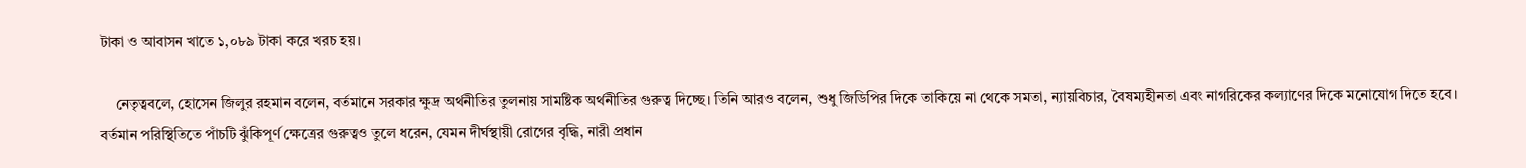টাকা ও আবাসন খাতে ১,০৮৯ টাকা করে খরচ হয়।

    নেতৃত্ববলে, হোসেন জিলুর রহমান বলেন, বর্তমানে সরকার ক্ষুদ্র অর্থনীতির তুলনায় সামষ্টিক অর্থনীতির গুরুত্ব দিচ্ছে। তিনি আরও বলেন, শুধু জিডিপির দিকে তাকিয়ে না থেকে সমতা, ন্যায়বিচার, বৈষম্যহীনতা এবং নাগরিকের কল্যাণের দিকে মনোযোগ দিতে হবে। বর্তমান পরিস্থিতিতে পাঁচটি ঝুঁকিপূর্ণ ক্ষেত্রের গুরুত্বও তুলে ধরেন, যেমন দীর্ঘস্থায়ী রোগের বৃদ্ধি, নারী প্রধান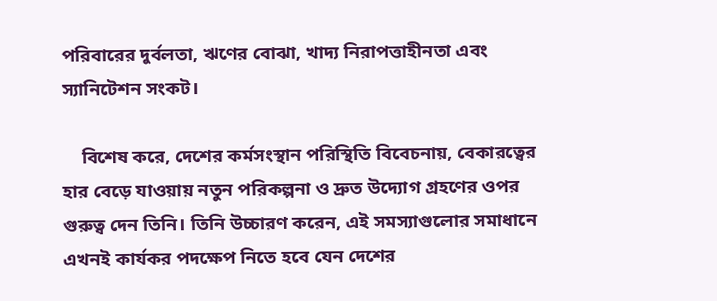পরিবারের দুর্বলতা, ঋণের বোঝা, খাদ্য নিরাপত্তাহীনতা এবং স্যানিটেশন সংকট।

    বিশেষ করে, দেশের কর্মসংস্থান পরিস্থিতি বিবেচনায়, বেকারত্বের হার বেড়ে যাওয়ায় নতুন পরিকল্পনা ও দ্রুত উদ্যোগ গ্রহণের ওপর গুরুত্ব দেন তিনি। তিনি উচ্চারণ করেন, এই সমস্যাগুলোর সমাধানে এখনই কার্যকর পদক্ষেপ নিতে হবে যেন দেশের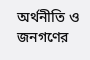অর্থনীতি ও জনগণের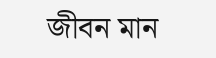জীবন মান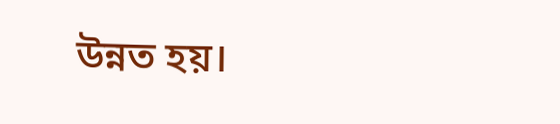উন্নত হয়।